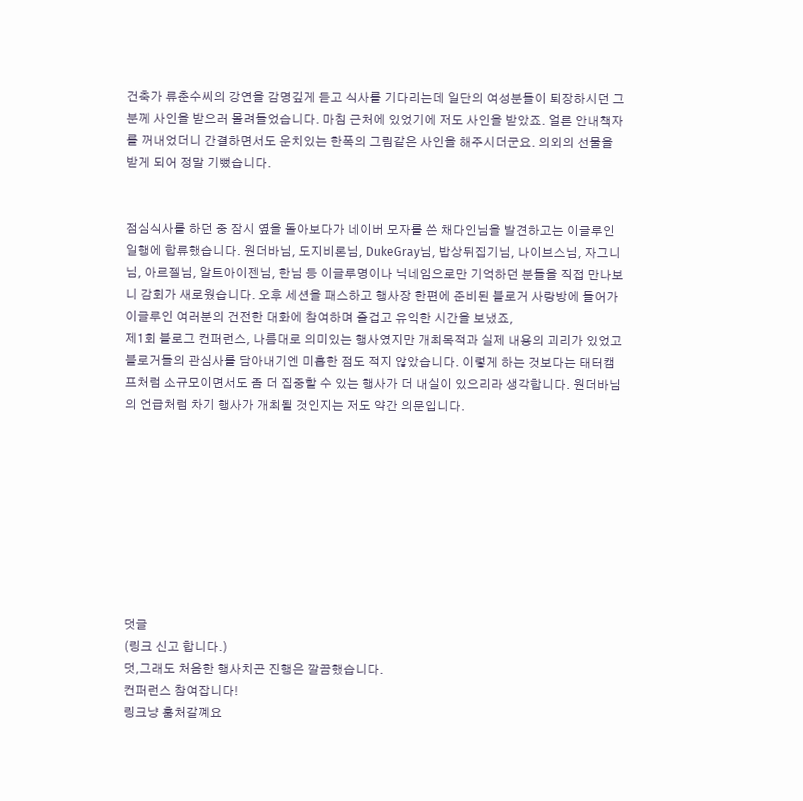건축가 류춘수씨의 강연을 감명깊게 듣고 식사를 기다리는데 일단의 여성분들이 퇴장하시던 그분께 사인을 받으러 몰려들었습니다. 마침 근처에 있었기에 저도 사인을 받았죠. 얼른 안내책자를 꺼내었더니 간결하면서도 운치있는 한폭의 그림같은 사인을 해주시더군요. 의외의 선물을 받게 되어 정말 기뻤습니다.


점심식사를 하던 중 잠시 옆을 돌아보다가 네이버 모자를 쓴 채다인님을 발견하고는 이글루인 일행에 합류했습니다. 원더바님, 도지비론님, DukeGray님, 밥상뒤집기님, 나이브스님, 자그니님, 아르젤님, 알트아이젠님, 한님 등 이글루명이나 닉네임으로만 기억하던 분들을 직접 만나보니 감회가 새로웠습니다. 오후 세션을 패스하고 행사장 한편에 준비된 블로거 사랑방에 들어가 이글루인 여러분의 건전한 대화에 참여하며 즐겁고 유익한 시간을 보냈죠,
제1회 블로그 컨퍼런스, 나름대로 의미있는 행사였지만 개최목적과 실제 내용의 괴리가 있었고 블로거들의 관심사를 담아내기엔 미흡한 점도 적지 않았습니다. 이렇게 하는 것보다는 태터캠프처럼 소규모이면서도 좀 더 집중할 수 있는 행사가 더 내실이 있으리라 생각합니다. 원더바님의 언급처럼 차기 행사가 개최될 것인지는 저도 약간 의문입니다.









덧글
(링크 신고 합니다.)
덧,그래도 처음한 행사치곤 진행은 깔끔했습니다.
컨퍼런스 참여잡니다!
링크냥 훔처갈꼐요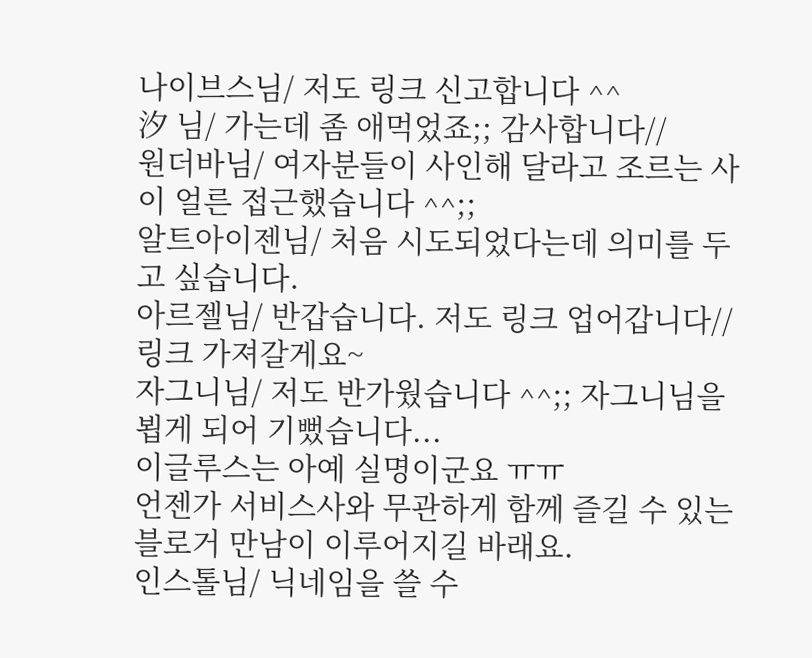나이브스님/ 저도 링크 신고합니다 ^^
汐 님/ 가는데 좀 애먹었죠;; 감사합니다//
원더바님/ 여자분들이 사인해 달라고 조르는 사이 얼른 접근했습니다 ^^;;
알트아이젠님/ 처음 시도되었다는데 의미를 두고 싶습니다.
아르젤님/ 반갑습니다. 저도 링크 업어갑니다//
링크 가져갈게요~
자그니님/ 저도 반가웠습니다 ^^;; 자그니님을 뵙게 되어 기뻤습니다...
이글루스는 아예 실명이군요 ㅠㅠ
언젠가 서비스사와 무관하게 함께 즐길 수 있는 블로거 만남이 이루어지길 바래요.
인스톨님/ 닉네임을 쓸 수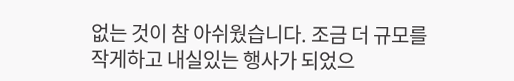없는 것이 참 아쉬웠습니다. 조금 더 규모를 작게하고 내실있는 행사가 되었으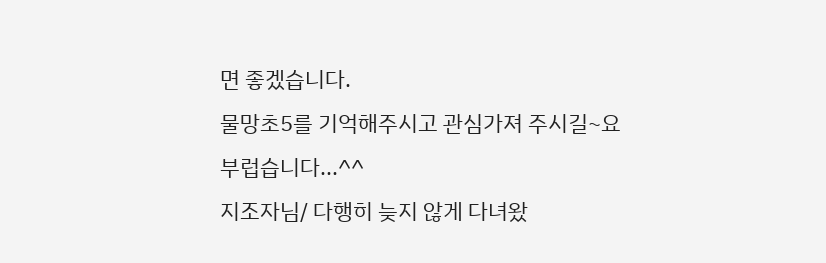면 좋겠습니다.
물망초5를 기억해주시고 관심가져 주시길~요
부럽습니다...^^
지조자님/ 다행히 늦지 않게 다녀왔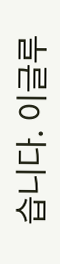습니다. 이글루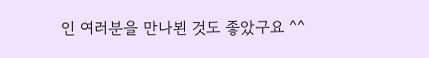인 여러분을 만나뵌 것도 좋았구요 ^^